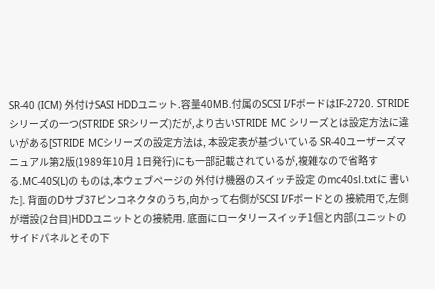SR-40 (ICM) 外付けSASI HDDユニット.容量40MB.付属のSCSI I/FボードはIF-2720. STRIDEシリーズの一つ(STRIDE SRシリーズ)だが,より古いSTRIDE MC シリーズとは設定方法に違いがある[STRIDE MCシリーズの設定方法は, 本設定表が基づいている SR-40ユーザーズマニュアル第2版(1989年10月 1日発行)にも一部記載されているが,複雑なので省略する.MC-40S(L)の ものは,本ウェブページの 外付け機器のスイッチ設定 のmc40sl.txtに 書いた]. 背面のDサブ37ピンコネクタのうち,向かって右側がSCSI I/Fボードとの 接続用で,左側が増設(2台目)HDDユニットとの接続用. 底面にロータリースイッチ1個と内部(ユニットのサイドパネルとその下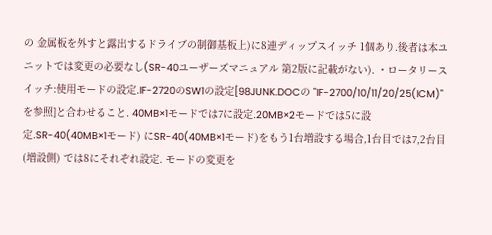の 金属板を外すと露出するドライブの制御基板上)に8連ディップスイッチ 1個あり.後者は本ユニットでは変更の必要なし(SR-40ユーザーズマニュアル 第2版に記載がない). ・ロータリースイッチ:使用モードの設定.IF-2720のSW1の設定[98JUNK.DOCの "IF-2700/10/11/20/25(ICM)" を参照]と合わせること. 40MB×1モードでは7に設定.20MB×2モードでは5に設定.SR-40(40MB×1モード) にSR-40(40MB×1モード)をもう1台増設する場合,1台目では7,2台目(増設側) では8にそれぞれ設定. モードの変更を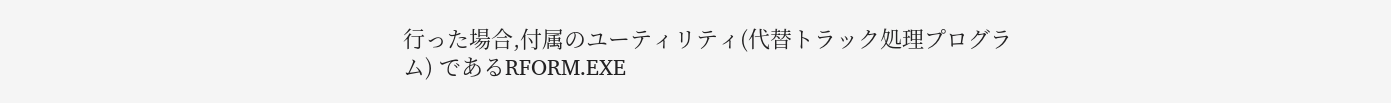行った場合,付属のユーティリティ(代替トラック処理プログラム) であるRFORM.EXE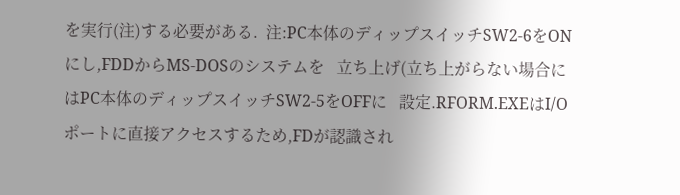を実行(注)する必要がある.  注:PC本体のディップスイッチSW2-6をONにし,FDDからMS-DOSのシステムを   立ち上げ(立ち上がらない場合にはPC本体のディップスイッチSW2-5をOFFに   設定.RFORM.EXEはI/Oポートに直接アクセスするため,FDが認識され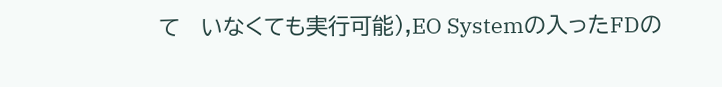て   いなくても実行可能),EO Systemの入ったFDの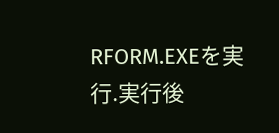RFORM.EXEを実行.実行後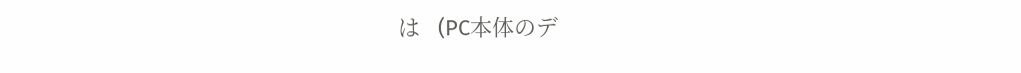は   (PC本体のデ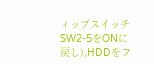ィップスイッチSW2-5をONに戻し),HDDをフ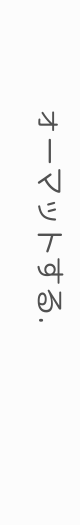ォーマットする.